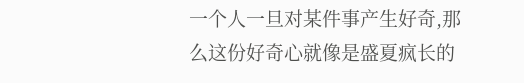一个人一旦对某件事产生好奇,那么这份好奇心就像是盛夏疯长的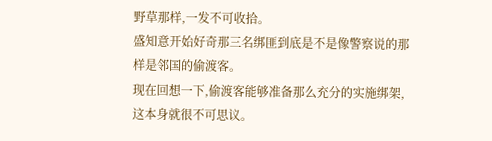野草那样,一发不可收拾。
盛知意开始好奇那三名绑匪到底是不是像警察说的那样是邻国的偷渡客。
现在回想一下,偷渡客能够准备那么充分的实施绑架,这本身就很不可思议。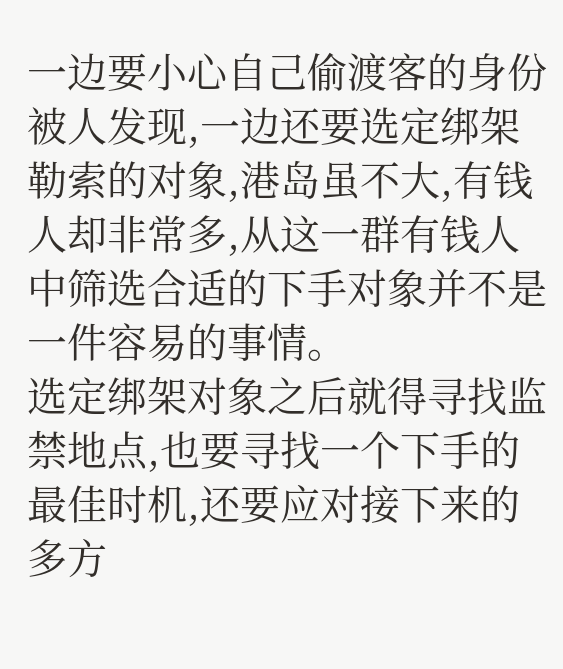一边要小心自己偷渡客的身份被人发现,一边还要选定绑架勒索的对象,港岛虽不大,有钱人却非常多,从这一群有钱人中筛选合适的下手对象并不是一件容易的事情。
选定绑架对象之后就得寻找监禁地点,也要寻找一个下手的最佳时机,还要应对接下来的多方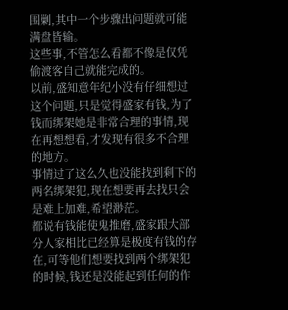围剿,其中一个步骤出问题就可能满盘皆输。
这些事,不管怎么看都不像是仅凭偷渡客自己就能完成的。
以前,盛知意年纪小没有仔细想过这个问题,只是觉得盛家有钱,为了钱而绑架她是非常合理的事情,现在再想想看,才发现有很多不合理的地方。
事情过了这么久也没能找到剩下的两名绑架犯,现在想要再去找只会是难上加难,希望渺茫。
都说有钱能使鬼推磨,盛家跟大部分人家相比已经算是极度有钱的存在,可等他们想要找到两个绑架犯的时候,钱还是没能起到任何的作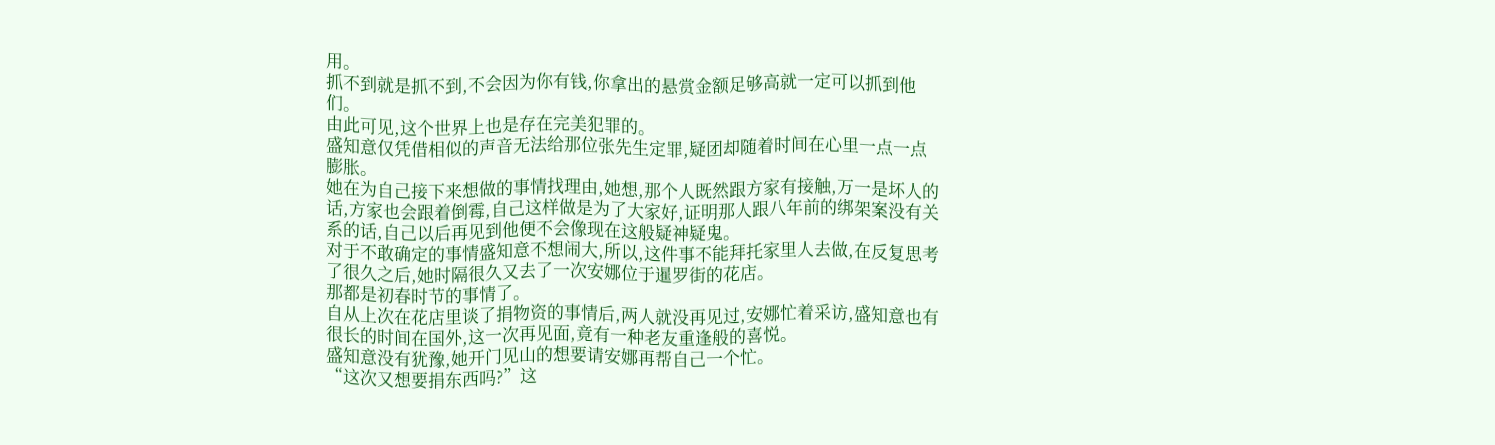用。
抓不到就是抓不到,不会因为你有钱,你拿出的悬赏金额足够高就一定可以抓到他们。
由此可见,这个世界上也是存在完美犯罪的。
盛知意仅凭借相似的声音无法给那位张先生定罪,疑团却随着时间在心里一点一点膨胀。
她在为自己接下来想做的事情找理由,她想,那个人既然跟方家有接触,万一是坏人的话,方家也会跟着倒霉,自己这样做是为了大家好,证明那人跟八年前的绑架案没有关系的话,自己以后再见到他便不会像现在这般疑神疑鬼。
对于不敢确定的事情盛知意不想闹大,所以,这件事不能拜托家里人去做,在反复思考了很久之后,她时隔很久又去了一次安娜位于暹罗街的花店。
那都是初春时节的事情了。
自从上次在花店里谈了捐物资的事情后,两人就没再见过,安娜忙着采访,盛知意也有很长的时间在国外,这一次再见面,竟有一种老友重逢般的喜悦。
盛知意没有犹豫,她开门见山的想要请安娜再帮自己一个忙。
“这次又想要捐东西吗?”这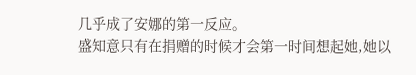几乎成了安娜的第一反应。
盛知意只有在捐赠的时候才会第一时间想起她,她以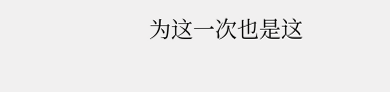为这一次也是这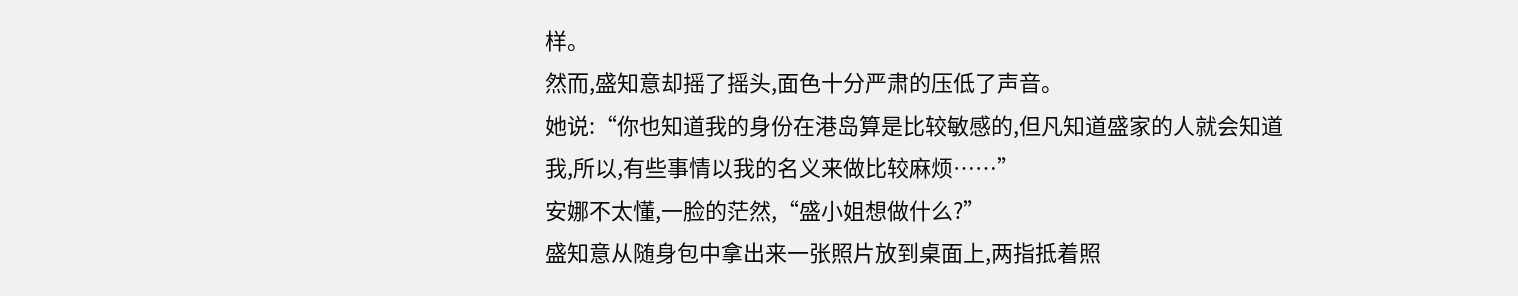样。
然而,盛知意却摇了摇头,面色十分严肃的压低了声音。
她说:“你也知道我的身份在港岛算是比较敏感的,但凡知道盛家的人就会知道我,所以,有些事情以我的名义来做比较麻烦……”
安娜不太懂,一脸的茫然,“盛小姐想做什么?”
盛知意从随身包中拿出来一张照片放到桌面上,两指抵着照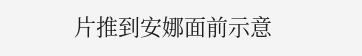片推到安娜面前示意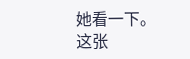她看一下。
这张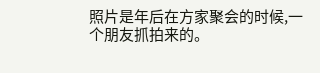照片是年后在方家聚会的时候,一个朋友抓拍来的。